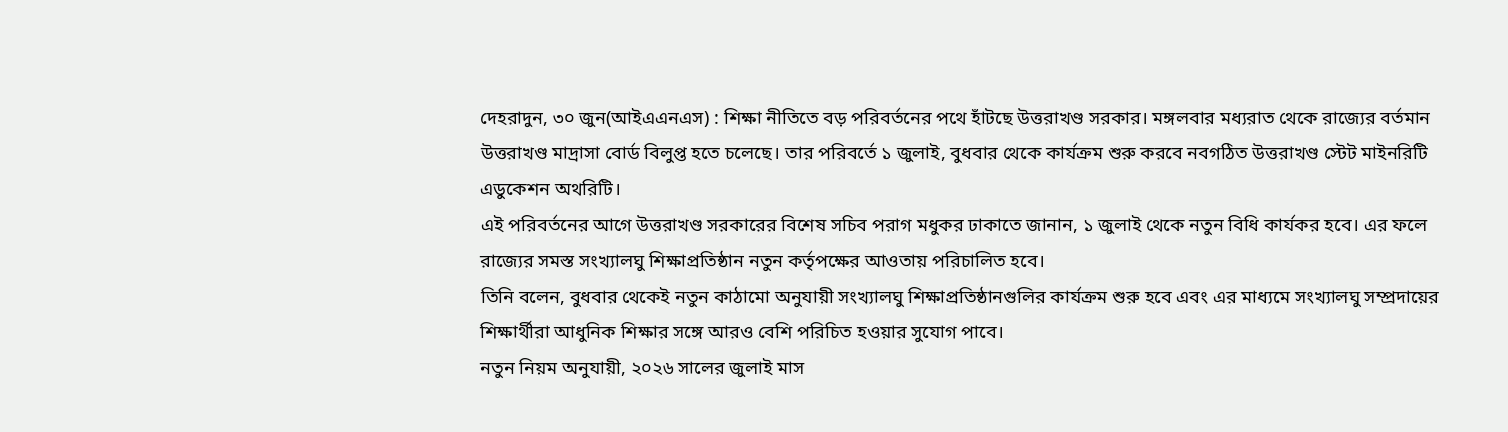দেহরাদুন, ৩০ জুন(আইএএনএস) : শিক্ষা নীতিতে বড় পরিবর্তনের পথে হাঁটছে উত্তরাখণ্ড সরকার। মঙ্গলবার মধ্যরাত থেকে রাজ্যের বর্তমান উত্তরাখণ্ড মাদ্রাসা বোর্ড বিলুপ্ত হতে চলেছে। তার পরিবর্তে ১ জুলাই, বুধবার থেকে কার্যক্রম শুরু করবে নবগঠিত উত্তরাখণ্ড স্টেট মাইনরিটি এডুকেশন অথরিটি।
এই পরিবর্তনের আগে উত্তরাখণ্ড সরকারের বিশেষ সচিব পরাগ মধুকর ঢাকাতে জানান, ১ জুলাই থেকে নতুন বিধি কার্যকর হবে। এর ফলে রাজ্যের সমস্ত সংখ্যালঘু শিক্ষাপ্রতিষ্ঠান নতুন কর্তৃপক্ষের আওতায় পরিচালিত হবে।
তিনি বলেন, বুধবার থেকেই নতুন কাঠামো অনুযায়ী সংখ্যালঘু শিক্ষাপ্রতিষ্ঠানগুলির কার্যক্রম শুরু হবে এবং এর মাধ্যমে সংখ্যালঘু সম্প্রদায়ের শিক্ষার্থীরা আধুনিক শিক্ষার সঙ্গে আরও বেশি পরিচিত হওয়ার সুযোগ পাবে।
নতুন নিয়ম অনুযায়ী, ২০২৬ সালের জুলাই মাস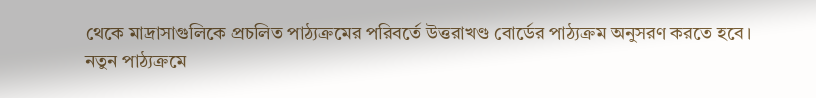থেকে মাদ্রাসাগুলিকে প্রচলিত পাঠ্যক্রমের পরিবর্তে উত্তরাখণ্ড বোর্ডের পাঠ্যক্রম অনুসরণ করতে হবে।
নতুন পাঠ্যক্রমে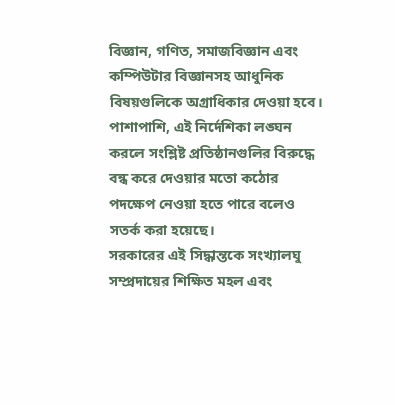বিজ্ঞান, গণিত, সমাজবিজ্ঞান এবং কম্পিউটার বিজ্ঞানসহ আধুনিক বিষয়গুলিকে অগ্রাধিকার দেওয়া হবে। পাশাপাশি, এই নির্দেশিকা লঙ্ঘন করলে সংশ্লিষ্ট প্রতিষ্ঠানগুলির বিরুদ্ধে বন্ধ করে দেওয়ার মতো কঠোর পদক্ষেপ নেওয়া হতে পারে বলেও সতর্ক করা হয়েছে।
সরকারের এই সিদ্ধান্তকে সংখ্যালঘু সম্প্রদায়ের শিক্ষিত মহল এবং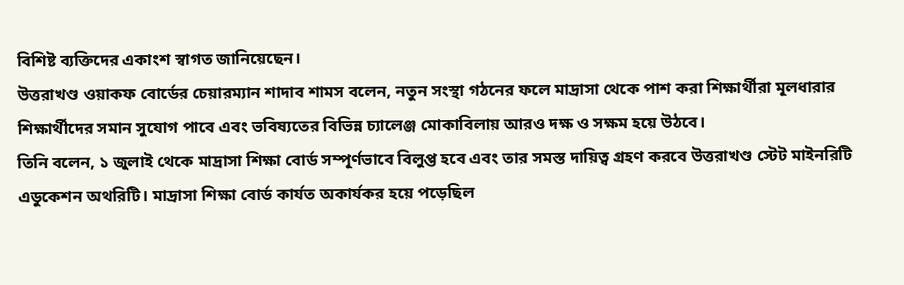বিশিষ্ট ব্যক্তিদের একাংশ স্বাগত জানিয়েছেন।
উত্তরাখণ্ড ওয়াকফ বোর্ডের চেয়ারম্যান শাদাব শামস বলেন, নতুন সংস্থা গঠনের ফলে মাদ্রাসা থেকে পাশ করা শিক্ষার্থীরা মূলধারার শিক্ষার্থীদের সমান সুযোগ পাবে এবং ভবিষ্যতের বিভিন্ন চ্যালেঞ্জ মোকাবিলায় আরও দক্ষ ও সক্ষম হয়ে উঠবে।
তিনি বলেন, ১ জুলাই থেকে মাদ্রাসা শিক্ষা বোর্ড সম্পূর্ণভাবে বিলুপ্ত হবে এবং তার সমস্ত দায়িত্ব গ্রহণ করবে উত্তরাখণ্ড স্টেট মাইনরিটি এডুকেশন অথরিটি। মাদ্রাসা শিক্ষা বোর্ড কার্যত অকার্যকর হয়ে পড়েছিল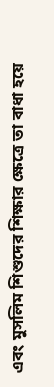এবং মুসলিম শিশুদের শিক্ষার ক্ষেত্রে তা বাধা হয়ে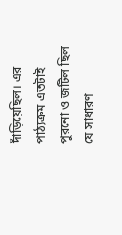দাঁড়িয়েছিল। এর পাঠ্যক্রম এতটাই পুরনো ও জটিল ছিল যে সাধারণ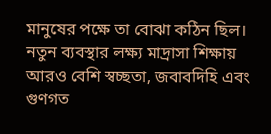মানুষের পক্ষে তা বোঝা কঠিন ছিল। নতুন ব্যবস্থার লক্ষ্য মাদ্রাসা শিক্ষায় আরও বেশি স্বচ্ছতা, জবাবদিহি এবং গুণগত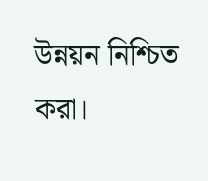উন্নয়ন নিশ্চিত করা।